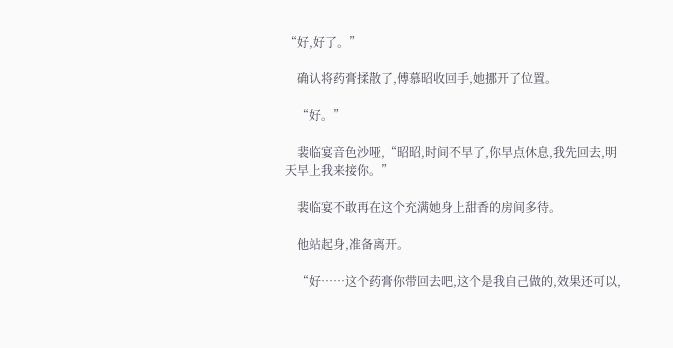“好,好了。”

    确认将药膏揉散了,傅慕昭收回手,她挪开了位置。

    “好。”

    裴临宴音色沙哑,“昭昭,时间不早了,你早点休息,我先回去,明天早上我来接你。”

    裴临宴不敢再在这个充满她身上甜香的房间多待。

    他站起身,准备离开。

    “好……这个药膏你带回去吧,这个是我自己做的,效果还可以,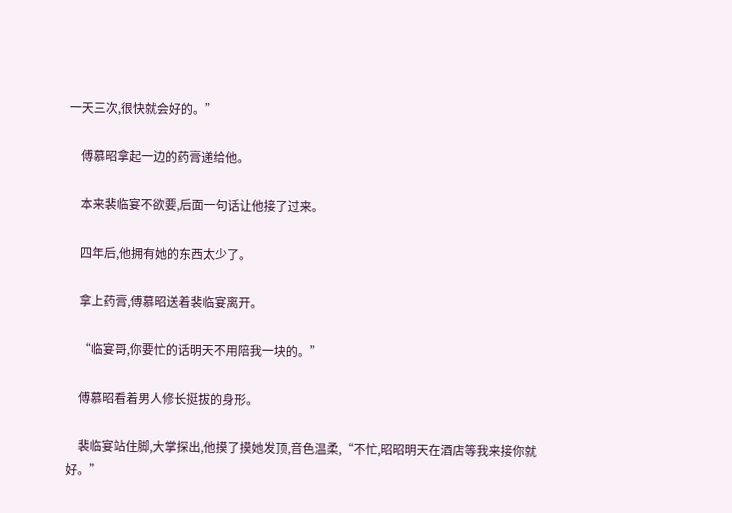一天三次,很快就会好的。”

    傅慕昭拿起一边的药膏递给他。

    本来裴临宴不欲要,后面一句话让他接了过来。

    四年后,他拥有她的东西太少了。

    拿上药膏,傅慕昭送着裴临宴离开。

    “临宴哥,你要忙的话明天不用陪我一块的。”

    傅慕昭看着男人修长挺拔的身形。

    裴临宴站住脚,大掌探出,他摸了摸她发顶,音色温柔,“不忙,昭昭明天在酒店等我来接你就好。”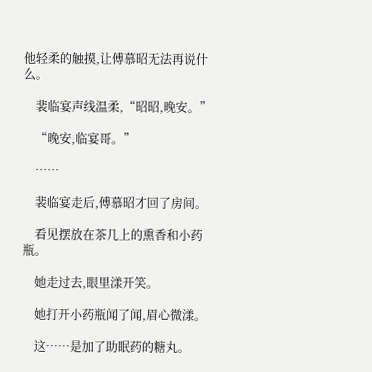他轻柔的触摸,让傅慕昭无法再说什么。

    裴临宴声线温柔,“昭昭,晚安。”

    “晚安,临宴哥。”

    ……

    裴临宴走后,傅慕昭才回了房间。

    看见摆放在茶几上的熏香和小药瓶。

    她走过去,眼里漾开笑。

    她打开小药瓶闻了闻,眉心微漾。

    这……是加了助眠药的糖丸。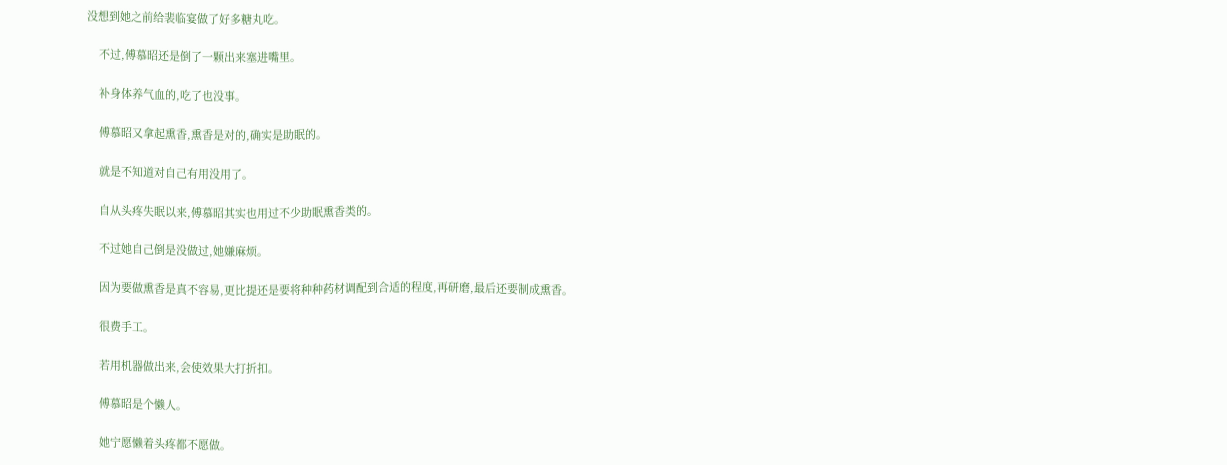没想到她之前给裴临宴做了好多糖丸吃。

    不过,傅慕昭还是倒了一颗出来塞进嘴里。

    补身体养气血的,吃了也没事。

    傅慕昭又拿起熏香,熏香是对的,确实是助眠的。

    就是不知道对自己有用没用了。

    自从头疼失眠以来,傅慕昭其实也用过不少助眠熏香类的。

    不过她自己倒是没做过,她嫌麻烦。

    因为要做熏香是真不容易,更比提还是要将种种药材调配到合适的程度,再研磨,最后还要制成熏香。

    很费手工。

    若用机器做出来,会使效果大打折扣。

    傅慕昭是个懒人。

    她宁愿懒着头疼都不愿做。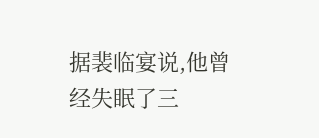据裴临宴说,他曾经失眠了三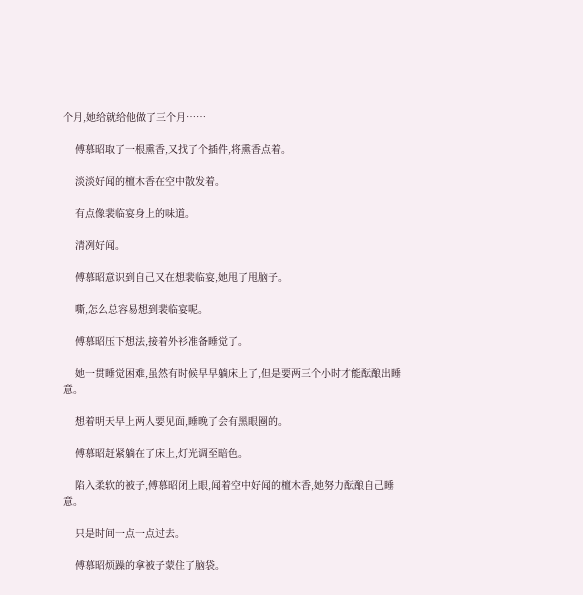个月,她给就给他做了三个月……

    傅慕昭取了一根熏香,又找了个插件,将熏香点着。

    淡淡好闻的檀木香在空中散发着。

    有点像裴临宴身上的味道。

    清冽好闻。

    傅慕昭意识到自己又在想裴临宴,她甩了甩脑子。

    嘶,怎么总容易想到裴临宴呢。

    傅慕昭压下想法,接着外衫准备睡觉了。

    她一贯睡觉困难,虽然有时候早早躺床上了,但是要两三个小时才能酝酿出睡意。

    想着明天早上两人要见面,睡晚了会有黑眼圈的。

    傅慕昭赶紧躺在了床上,灯光调至暗色。

    陷入柔软的被子,傅慕昭闭上眼,闻着空中好闻的檀木香,她努力酝酿自己睡意。

    只是时间一点一点过去。

    傅慕昭烦躁的拿被子蒙住了脑袋。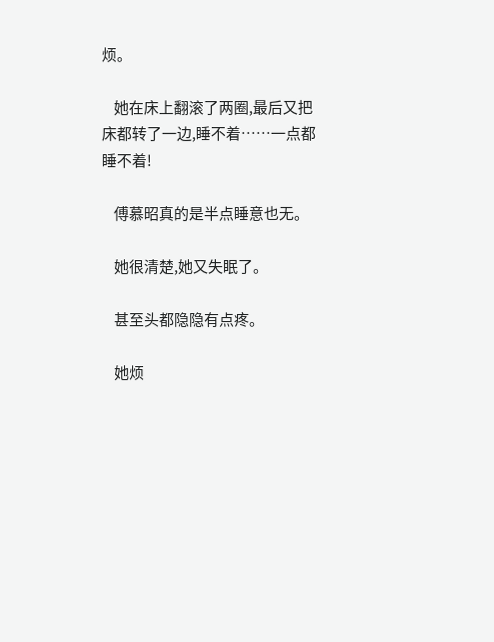烦。

    她在床上翻滚了两圈,最后又把床都转了一边,睡不着……一点都睡不着!

    傅慕昭真的是半点睡意也无。

    她很清楚,她又失眠了。

    甚至头都隐隐有点疼。

    她烦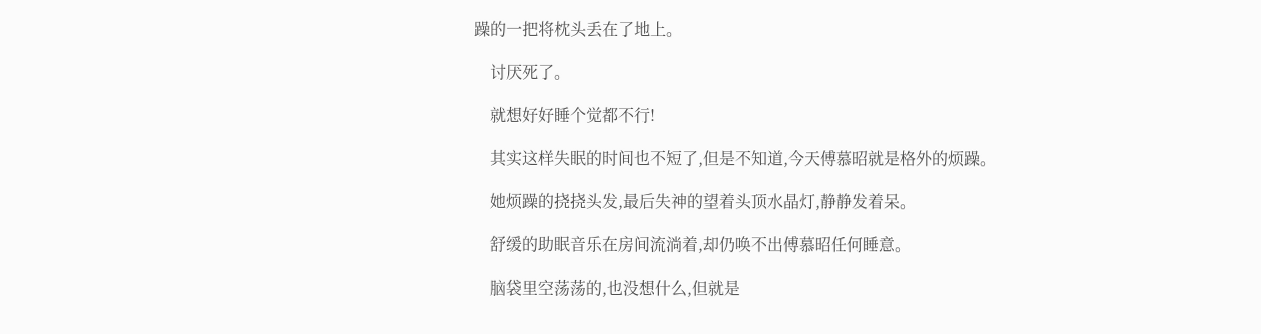躁的一把将枕头丢在了地上。

    讨厌死了。

    就想好好睡个觉都不行!

    其实这样失眠的时间也不短了,但是不知道,今天傅慕昭就是格外的烦躁。

    她烦躁的挠挠头发,最后失神的望着头顶水晶灯,静静发着呆。

    舒缓的助眠音乐在房间流淌着,却仍唤不出傅慕昭任何睡意。

    脑袋里空荡荡的,也没想什么,但就是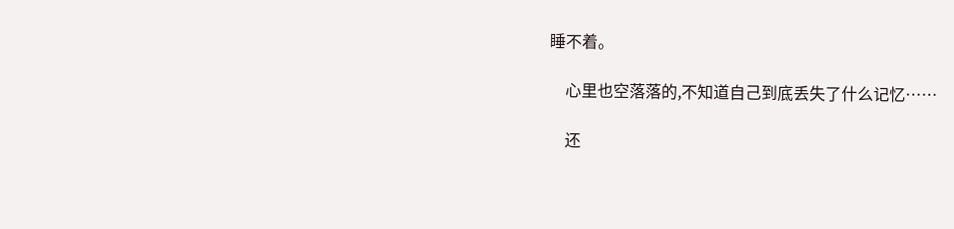睡不着。

    心里也空落落的,不知道自己到底丢失了什么记忆……

    还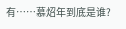有……慕炤年到底是谁?